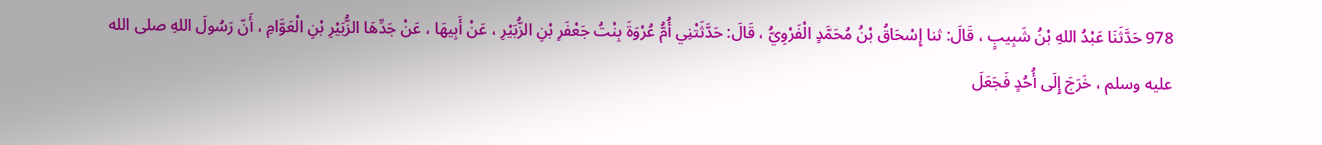978 حَدَّثَنَا عَبْدُ اللهِ بْنُ شَبِيبٍ ، قَالَ: ثنا إِسْحَاقُ بْنُ مُحَمَّدٍ الْفَرْوِيُّ ، قَالَ: حَدَّثَتْنِي أُمُّ عُرْوَةَ بِنْتُ جَعْفَرِ بْنِ الزُّبَيْرِ ، عَنْ أَبِيهَا ، عَنْ جَدِّهَا الزُّبَيْرِ بْنِ الْعَوَّامِ ، أَنّ رَسُولَ اللهِ صلى الله عليه وسلم ، خَرَجَ إِلَى أُحُدٍ فَجَعَلَ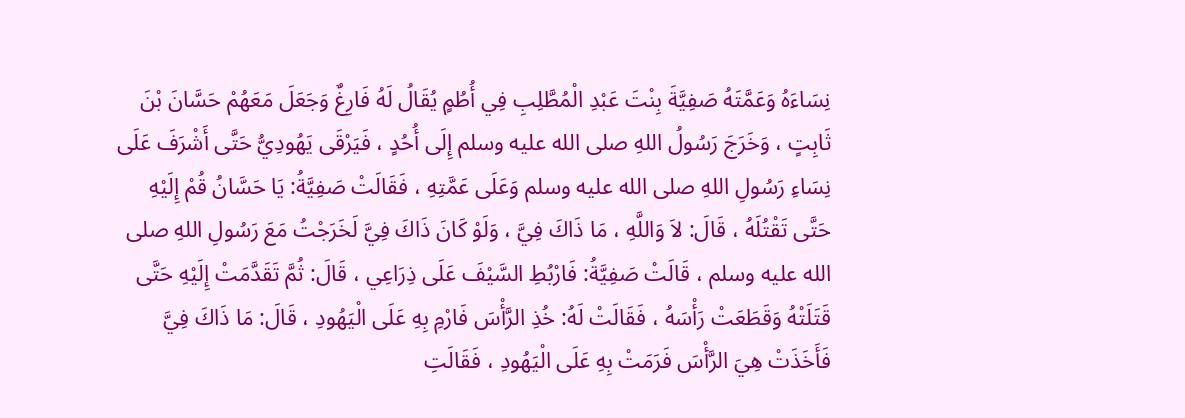نِسَاءَهُ وَعَمَّتَهُ صَفِيَّةَ بِنْتَ عَبْدِ الْمُطَّلِبِ فِي أُطُمٍ يُقَالُ لَهُ فَارِغٌ وَجَعَلَ مَعَهُمْ حَسَّانَ بْنَ ثَابِتٍ ، وَخَرَجَ رَسُولُ اللهِ صلى الله عليه وسلم إِلَى أُحُدٍ ، فَيَرْقَى يَهُودِيُّ حَتَّى أَشْرَفَ عَلَى نِسَاءِ رَسُولِ اللهِ صلى الله عليه وسلم وَعَلَى عَمَّتِهِ ، فَقَالَتْ صَفِيَّةُ: يَا حَسَّانُ قُمْ إِلَيْهِ حَتَّى تَقْتُلَهُ ، قَالَ: لاَ وَاللَّهِ ، مَا ذَاكَ فِيَّ ، وَلَوْ كَانَ ذَاكَ فِيَّ لَخَرَجْتُ مَعَ رَسُولِ اللهِ صلى الله عليه وسلم ، قَالَتْ صَفِيَّةُ: فَارْبُطِ السَّيْفَ عَلَى ذِرَاعِي ، قَالَ: ثُمَّ تَقَدَّمَتْ إِلَيْهِ حَتَّى قَتَلَتْهُ وَقَطَعَتْ رَأْسَهُ ، فَقَالَتْ لَهُ: خُذِ الرَّأْسَ فَارْمِ بِهِ عَلَى الْيَهُودِ ، قَالَ: مَا ذَاكَ فِيَّ فَأَخَذَتْ هِيَ الرَّأْسَ فَرَمَتْ بِهِ عَلَى الْيَهُودِ ، فَقَالَتِ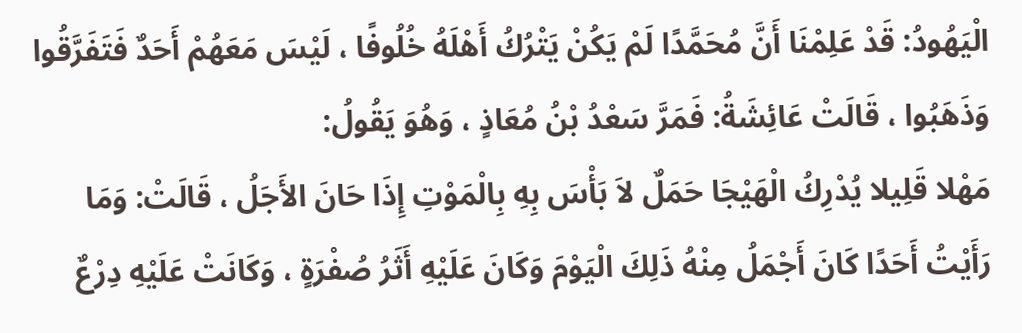الْيَهُودُ: قَدْ عَلِمْنَا أَنَّ مُحَمَّدًا لَمْ يَكُنْ يَتْرُكُ أَهْلَهُ خُلُوفًا ، لَيْسَ مَعَهُمْ أَحَدٌ فَتَفَرَّقُوا وَذَهَبُوا ، قَالَتْ عَائِشَةُ: فَمَرَّ سَعْدُ بْنُ مُعَاذٍ ، وَهُوَ يَقُولُ:
مَهْلا قَلِيلا يُدْرِكُ الْهَيْجَا حَمَلٌ لاَ بَأْسَ بِهِ بِالْمَوْتِ إِذَا حَانَ الأَجَلُ ، قَالَتْ: وَمَا رَأَيْتُ أَحَدًا كَانَ أَجْمَلُ مِنْهُ ذَلِكَ الْيَوْمَ وَكَانَ عَلَيْهِ أَثَرُ صُفْرَةٍ ، وَكَانَتْ عَلَيْهِ دِرْعٌ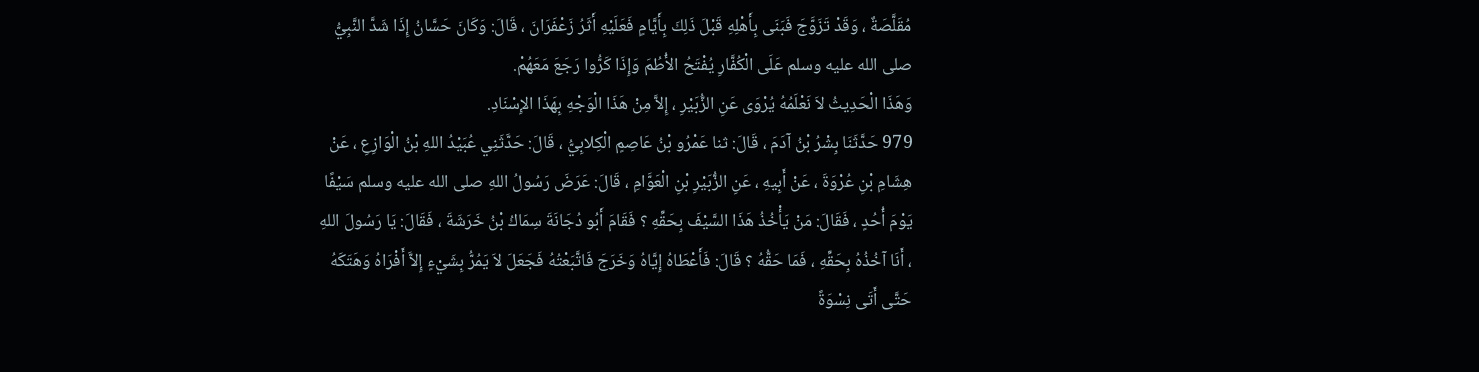مُقَلَّصَةٌ ، وَقَدْ تَزَوَّجَ فَبَنَى بِأَهْلِهِ قَبْلَ ذَلِكَ بِأَيَّامٍ فَعَلَيْهِ أَثَرُ زَعْفَرَانَ ، قَالَ: وَكَانَ حَسَّانُ إِذَا شَدَّ النَّبِيُّ صلى الله عليه وسلم عَلَى الْكُفَّارِ يُفْتَحُ الأُطُمَ وَإِذَا كَرُّوا رَجَعَ مَعَهُمْ.
وَهَذَا الْحَدِيثُ لاَ نَعْلَمُهُ يُرْوَى عَنِ الزُّبَيْرِ ، إِلاَّ مِنْ هَذَا الْوَجْهِ بِهَذَا الإِسْنَادِ.
979 حَدَّثَنَا بِشْرُ بْنُ آدَمَ ، قَالَ: ثنا عَمْرُو بْنُ عَاصِمٍ الْكِلابِيُّ ، قَالَ: حَدَّثَنِي عُبَيْدُ اللهِ بْنُ الْوَازِعِ ، عَنْ هِشَامِ بْنِ عُرْوَةَ ، عَنْ أَبِيهِ ، عَنِ الزُّبَيْرِ بْنِ الْعَوَّامِ ، قَالَ: عَرَضَ رَسُولُ اللهِ صلى الله عليه وسلم سَيْفًا يَوْمَ أُحُدٍ ، فَقَالَ: مَنْ يَأْخُذُ هَذَا السَّيْفَ بِحَقِّهِ ؟ فَقَامَ أَبُو دُجَانَةَ سِمَاكُ بْنُ خَرَشَةَ ، فَقَالَ: يَا رَسُولَ اللهِ ، أَنَا آخُذُهُ بِحَقِّهِ ، فَمَا حَقُّهُ ؟ قَالَ: فَأَعْطَاهُ إِيَّاهُ وَخَرَجَ فَاتَّبَعْتُهُ فَجَعَلَ لاَ يَمُرُّ بِشَيْءٍ إِلاَّ أَفْرَاهُ وَهَتَكَهُ حَتَّى أَتَى نِسْوَةً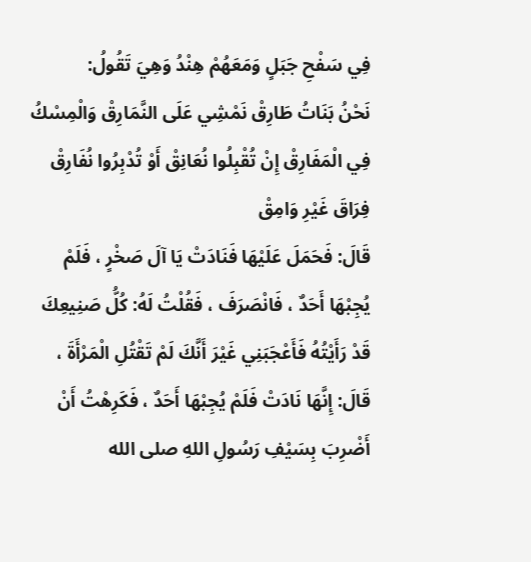فِي سَفْحِ جَبَلٍ وَمَعَهُمْ هِنْدُ وَهِيَ تَقُولُ:
نَحْنُ بَنَاتُ طَارِقْ نَمْشِي عَلَى النَّمَارِقْ وَالْمِسْكُ فِي الْمَفَارِقْ إِنْ تُقْبِلُوا نُعَانِقْ أَوْ تُدْبِرُوا نُفَارِقْ فِرَاقَ غَيْرِ وَامِقْ
قَالَ: فَحَمَلَ عَلَيْهَا فَنَادَتْ يَا آلَ صَخْرٍ ، فَلَمْ يُجِبْهَا أَحَدٌ ، فَانْصَرَفَ ، فَقُلْتُ لَهُ: كُلُّ صَنِيعِكَ قَدْ رَأَيْتُهُ فَأَعْجَبَنِي غَيْرَ أَنَّكَ لَمْ تَقْتُلِ الْمَرْأَةَ ، قَالَ: إِنَّهَا نَادَتْ فَلَمْ يُجِبْهَا أَحَدٌ ، فَكَرِهْتُ أَنْ أَضْرِبَ بِسَيْفِ رَسُولِ اللهِ صلى الله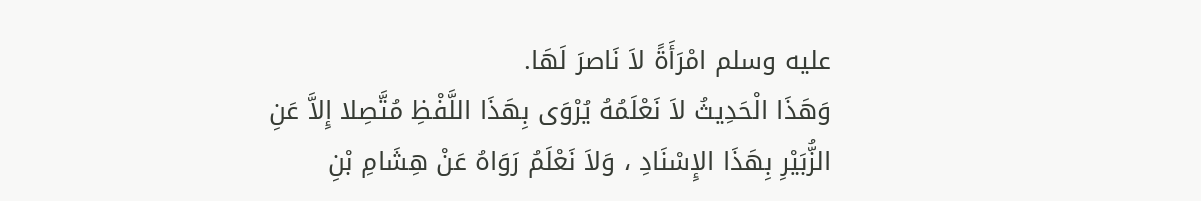عليه وسلم امْرَأَةً لاَ نَاصرَ لَهَا.
وَهَذَا الْحَدِيثُ لاَ نَعْلَمُهُ يُرْوَى بِهَذَا اللَّفْظِ مُتَّصِلا إِلاَّ عَنِ الزُّبَيْرِ بِهَذَا الإِسْنَادِ ، وَلاَ نَعْلَمُ رَوَاهُ عَنْ هِشَامِ بْنِ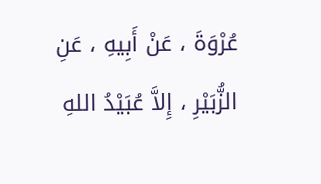عُرْوَةَ ، عَنْ أَبِيهِ ، عَنِ الزُّبَيْرِ ، إِلاَّ عُبَيْدُ اللهِ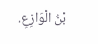بْنُ الْوَازِعِ.